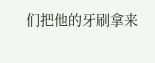们把他的牙刷拿来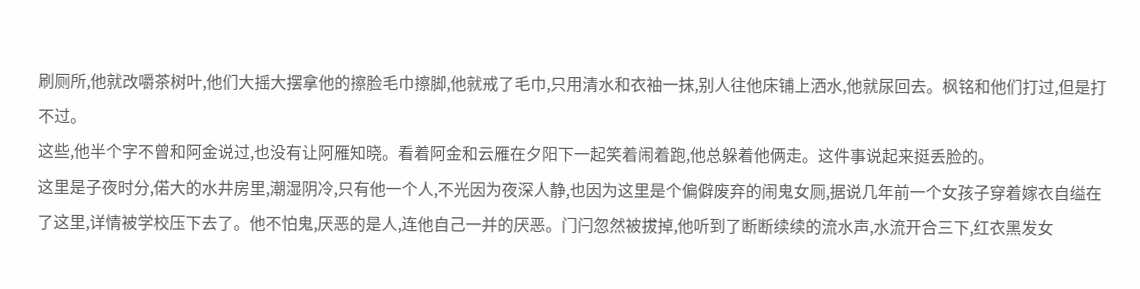刷厕所,他就改嚼茶树叶,他们大摇大摆拿他的擦脸毛巾擦脚,他就戒了毛巾,只用清水和衣袖一抹,别人往他床铺上洒水,他就尿回去。枫铭和他们打过,但是打不过。
这些,他半个字不曾和阿金说过,也没有让阿雁知晓。看着阿金和云雁在夕阳下一起笑着闹着跑,他总躲着他俩走。这件事说起来挺丢脸的。
这里是子夜时分,偌大的水井房里,潮湿阴冷,只有他一个人,不光因为夜深人静,也因为这里是个偏僻废弃的闹鬼女厕,据说几年前一个女孩子穿着嫁衣自缢在了这里,详情被学校压下去了。他不怕鬼,厌恶的是人,连他自己一并的厌恶。门闩忽然被拔掉,他听到了断断续续的流水声,水流开合三下,红衣黑发女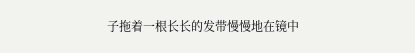子拖着一根长长的发带慢慢地在镜中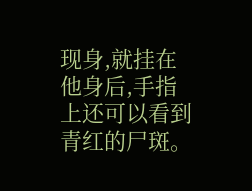现身,就挂在他身后,手指上还可以看到青红的尸斑。